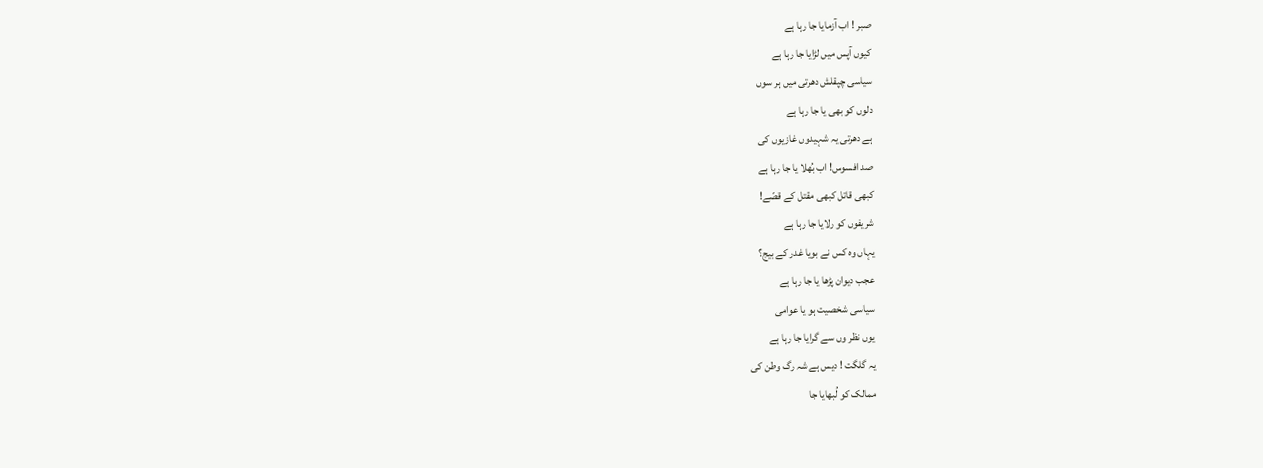صبر ! اب آزمایا جا رہا ہے
کیوں آپس میں لڑایا جا رہا ہے
سیاسی چپقلش دھرتی میں ہر سوں
دلوں کو بھی یا جا رہا ہے
ہے دھرتی یہ شہیدوں غازیوں کی
صد افسوس! اب بُھلا یا جا رہا ہے
کبھی قاتل کبھی مقتل کے قصّے!
شریفوں کو رلایا جا رہا ہے
یہاں وہ کس نے بویا غدر کے بیج؟
عجب دیوان پڑھا یا جا رہا ہے
سیاسی شخصیت ہو یا عوامی
یوں نظر وں سے گرایا جا رہا ہے
یہ گلگت ! دیس ہے شہ رگ وطن کی
ممالک کو لُبھایا جا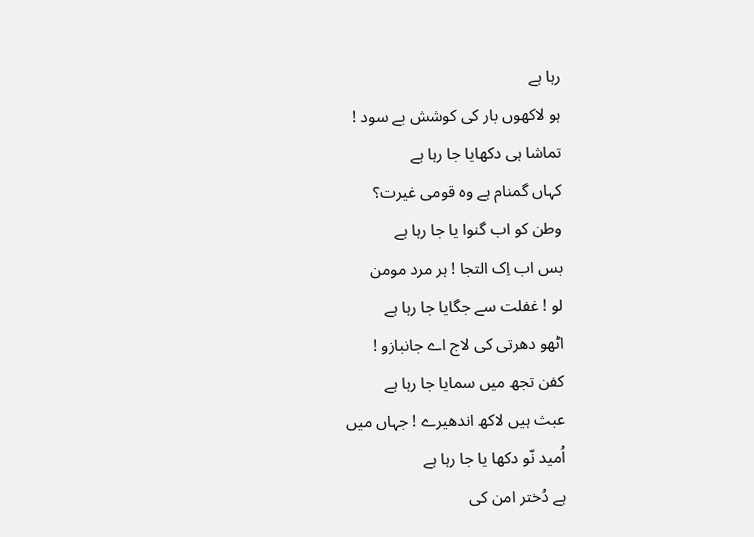رہا ہے
ہو لاکھوں بار کی کوشش بے سود !
تماشا ہی دکھایا جا رہا ہے
کہاں گمنام ہے وہ قومی غیرت؟
وطن کو اب گنوا یا جا رہا ہے
بس اب اِک التجا ! ہر مرد مومن
لو ! غفلت سے جگایا جا رہا ہے
اٹھو دھرتی کی لاج اے جانبازو !
کفن تجھ میں سمایا جا رہا ہے
عبث ہیں لاکھ اندھیرے ! جہاں میں
اُمید نّو دکھا یا جا رہا ہے
ہے دُختر امن کی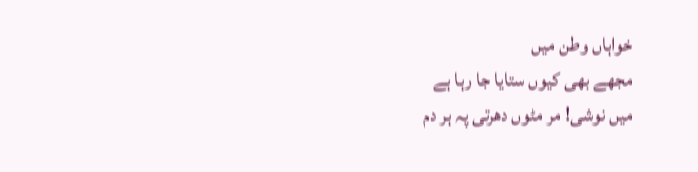خواہاں وطن میں
مجھے بھی کیوں ستایا جا رہا ہے
میں نوشی! مر مٹوں دھرتی پہ ہر دم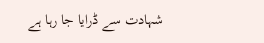شہادت سے ڈرایا جا رہا ہے